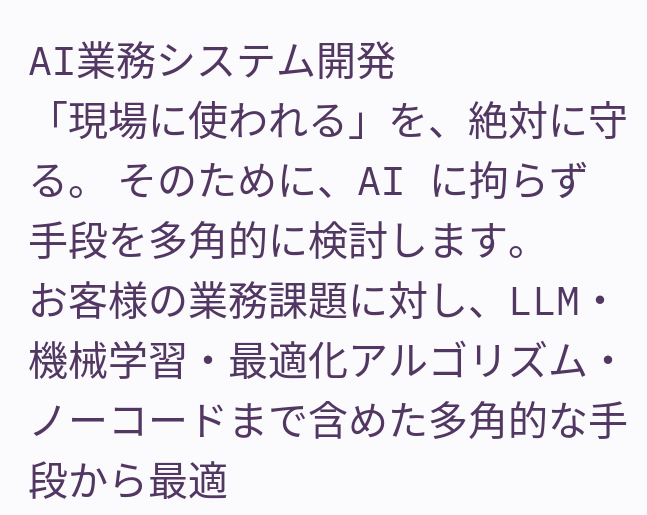AI業務システム開発
「現場に使われる」を、絶対に守る。 そのために、AI に拘らず手段を多角的に検討します。
お客様の業務課題に対し、LLM・機械学習・最適化アルゴリズム・ノーコードまで含めた多角的な手段から最適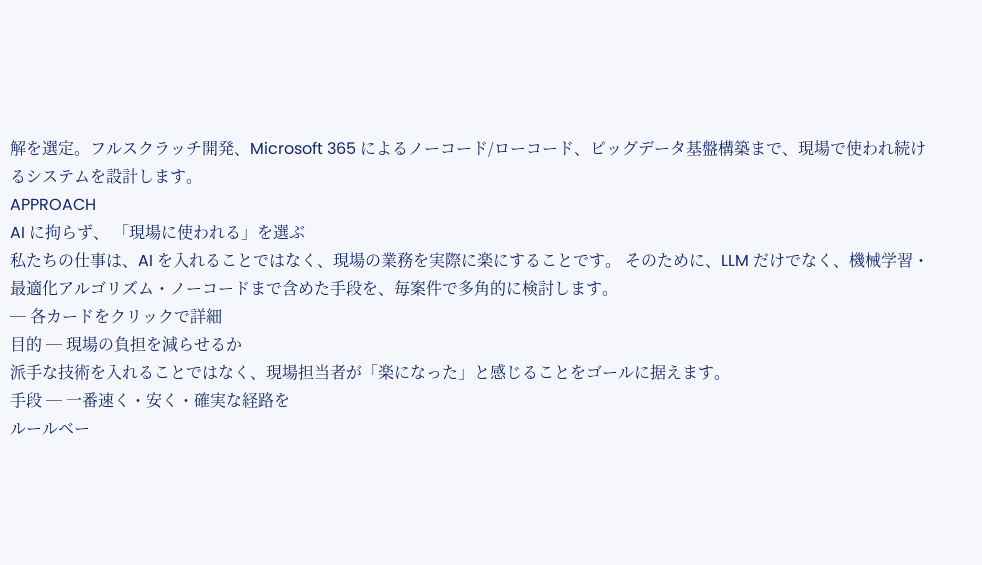解を選定。フルスクラッチ開発、Microsoft 365 によるノーコード/ローコード、ビッグデータ基盤構築まで、現場で使われ続けるシステムを設計します。
APPROACH
AI に拘らず、 「現場に使われる」を選ぶ
私たちの仕事は、AI を入れることではなく、現場の業務を実際に楽にすることです。 そのために、LLM だけでなく、機械学習・最適化アルゴリズム・ノーコードまで含めた手段を、毎案件で多角的に検討します。
─ 各カードをクリックで詳細
目的 ─ 現場の負担を減らせるか
派手な技術を入れることではなく、現場担当者が「楽になった」と感じることをゴールに据えます。
手段 ─ 一番速く・安く・確実な経路を
ルールベー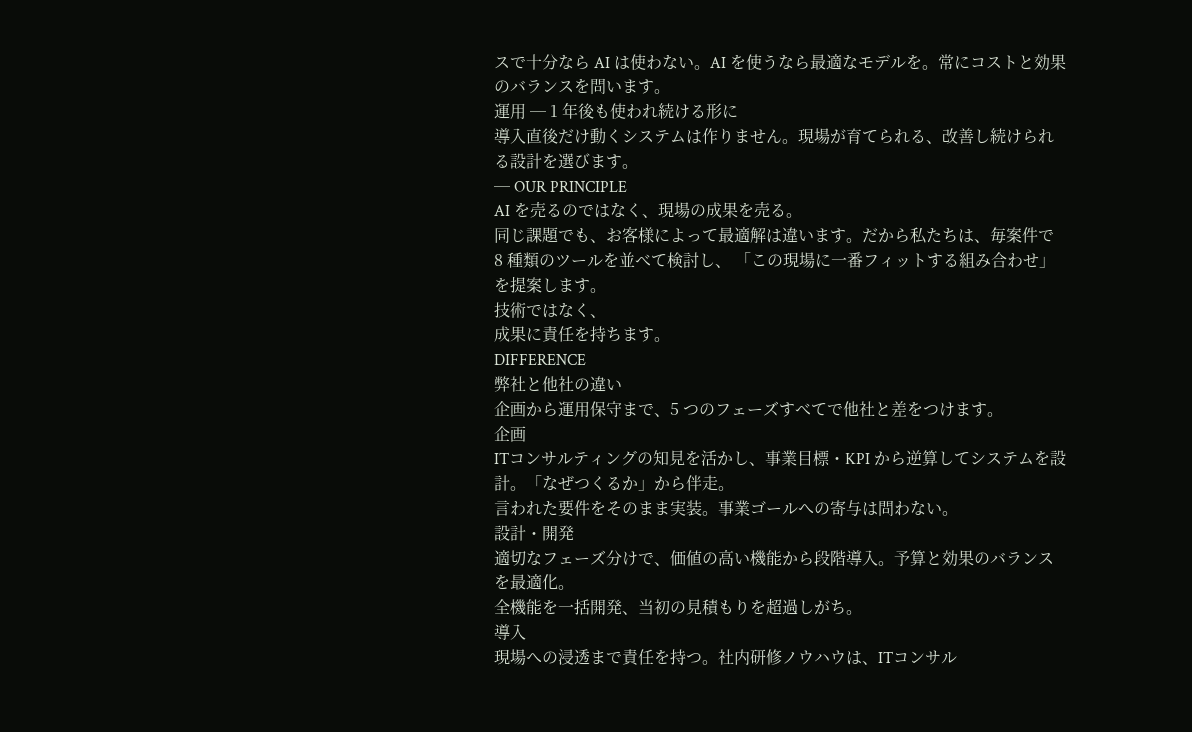スで十分なら AI は使わない。AI を使うなら最適なモデルを。常にコストと効果のバランスを問います。
運用 ─ 1 年後も使われ続ける形に
導入直後だけ動くシステムは作りません。現場が育てられる、改善し続けられる設計を選びます。
─ OUR PRINCIPLE
AI を売るのではなく、現場の成果を売る。
同じ課題でも、お客様によって最適解は違います。だから私たちは、毎案件で 8 種類のツールを並べて検討し、 「この現場に一番フィットする組み合わせ」を提案します。
技術ではなく、
成果に責任を持ちます。
DIFFERENCE
弊社と他社の違い
企画から運用保守まで、5 つのフェーズすべてで他社と差をつけます。
企画
ITコンサルティングの知見を活かし、事業目標・KPI から逆算してシステムを設計。「なぜつくるか」から伴走。
言われた要件をそのまま実装。事業ゴールへの寄与は問わない。
設計・開発
適切なフェーズ分けで、価値の高い機能から段階導入。予算と効果のバランスを最適化。
全機能を一括開発、当初の見積もりを超過しがち。
導入
現場への浸透まで責任を持つ。社内研修ノウハウは、ITコンサル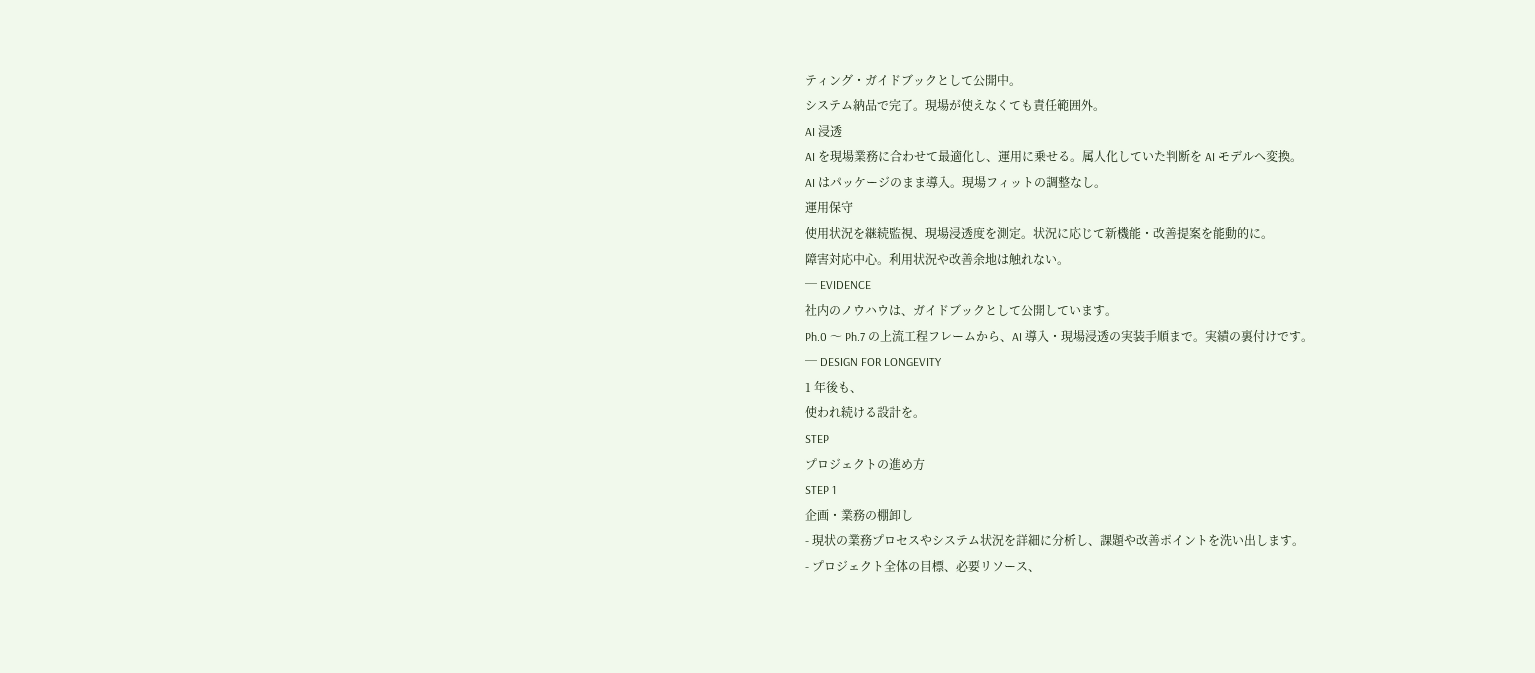ティング・ガイドブックとして公開中。
システム納品で完了。現場が使えなくても責任範囲外。
AI 浸透
AI を現場業務に合わせて最適化し、運用に乗せる。属人化していた判断を AI モデルへ変換。
AI はパッケージのまま導入。現場フィットの調整なし。
運用保守
使用状況を継続監視、現場浸透度を測定。状況に応じて新機能・改善提案を能動的に。
障害対応中心。利用状況や改善余地は触れない。
─ EVIDENCE
社内のノウハウは、ガイドブックとして公開しています。
Ph.0 〜 Ph.7 の上流工程フレームから、AI 導入・現場浸透の実装手順まで。実績の裏付けです。
─ DESIGN FOR LONGEVITY
1 年後も、
使われ続ける設計を。
STEP
プロジェクトの進め方
STEP 1
企画・業務の棚卸し
- 現状の業務プロセスやシステム状況を詳細に分析し、課題や改善ポイントを洗い出します。
- プロジェクト全体の目標、必要リソース、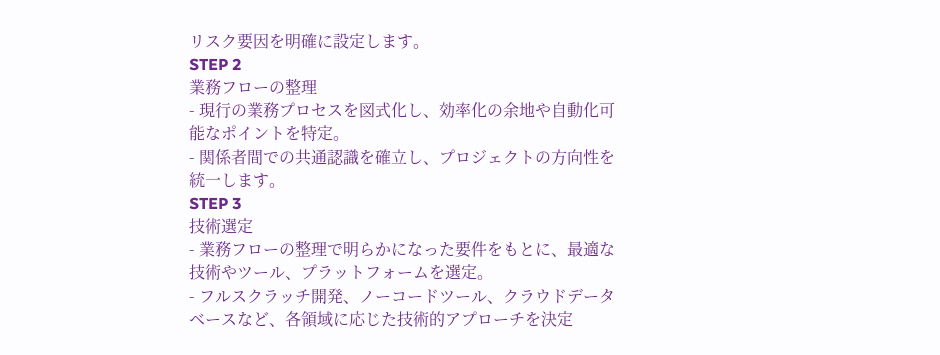リスク要因を明確に設定します。
STEP 2
業務フローの整理
- 現行の業務プロセスを図式化し、効率化の余地や自動化可能なポイントを特定。
- 関係者間での共通認識を確立し、プロジェクトの方向性を統一します。
STEP 3
技術選定
- 業務フローの整理で明らかになった要件をもとに、最適な技術やツール、プラットフォームを選定。
- フルスクラッチ開発、ノーコードツール、クラウドデータベースなど、各領域に応じた技術的アプローチを決定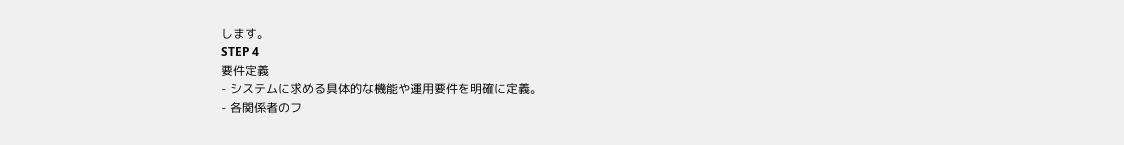します。
STEP 4
要件定義
- システムに求める具体的な機能や運用要件を明確に定義。
- 各関係者のフ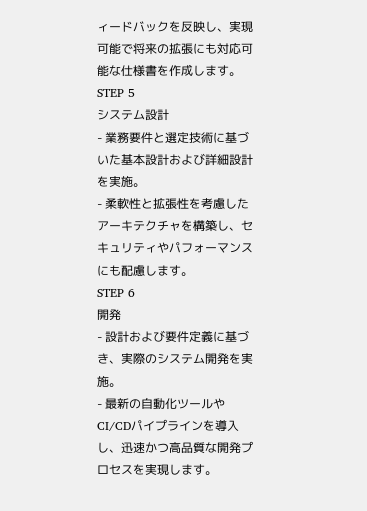ィードバックを反映し、実現可能で将来の拡張にも対応可能な仕様書を作成します。
STEP 5
システム設計
- 業務要件と選定技術に基づいた基本設計および詳細設計を実施。
- 柔軟性と拡張性を考慮したアーキテクチャを構築し、セキュリティやパフォーマンスにも配慮します。
STEP 6
開発
- 設計および要件定義に基づき、実際のシステム開発を実施。
- 最新の自動化ツールやCI/CDパイプラインを導入し、迅速かつ高品質な開発プロセスを実現します。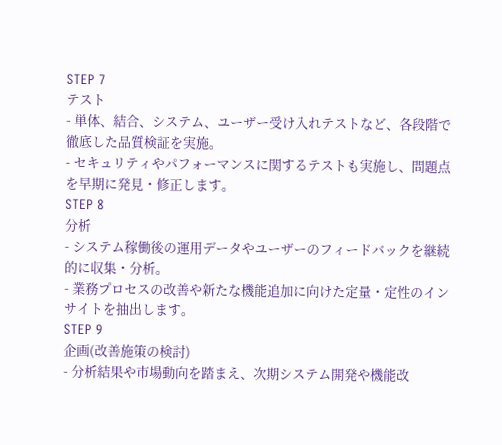STEP 7
テスト
- 単体、結合、システム、ユーザー受け入れテストなど、各段階で徹底した品質検証を実施。
- セキュリティやパフォーマンスに関するテストも実施し、問題点を早期に発見・修正します。
STEP 8
分析
- システム稼働後の運用データやユーザーのフィードバックを継続的に収集・分析。
- 業務プロセスの改善や新たな機能追加に向けた定量・定性のインサイトを抽出します。
STEP 9
企画(改善施策の検討)
- 分析結果や市場動向を踏まえ、次期システム開発や機能改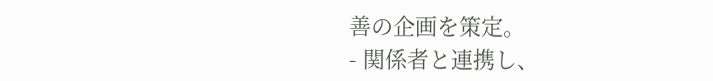善の企画を策定。
- 関係者と連携し、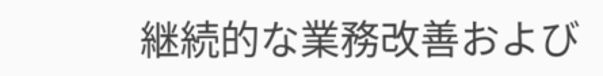継続的な業務改善および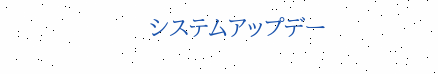システムアップデー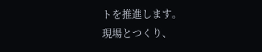トを推進します。
現場とつくり、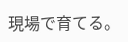現場で育てる。